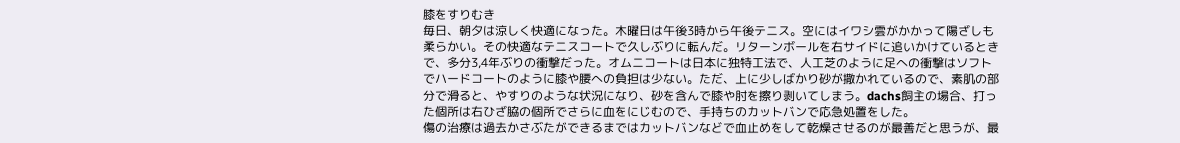膝をすりむき
毎日、朝夕は涼しく快適になった。木曜日は午後3時から午後テニス。空にはイワシ雲がかかって陽ざしも柔らかい。その快適なテニスコートで久しぶりに転んだ。リターンボールを右サイドに追いかけているときで、多分3,4年ぶりの衝撃だった。オムニコートは日本に独特工法で、人工芝のように足への衝撃はソフトでハードコートのように膝や腰への負担は少ない。ただ、上に少しばかり砂が撒かれているので、素肌の部分で滑ると、やすりのような状況になり、砂を含んで膝や肘を擦り剥いてしまう。dachs飼主の場合、打った個所は右ひざ脇の個所でさらに血をにじむので、手持ちのカットバンで応急処置をした。
傷の治療は過去かさぶたができるまではカットバンなどで血止めをして乾燥させるのが最善だと思うが、最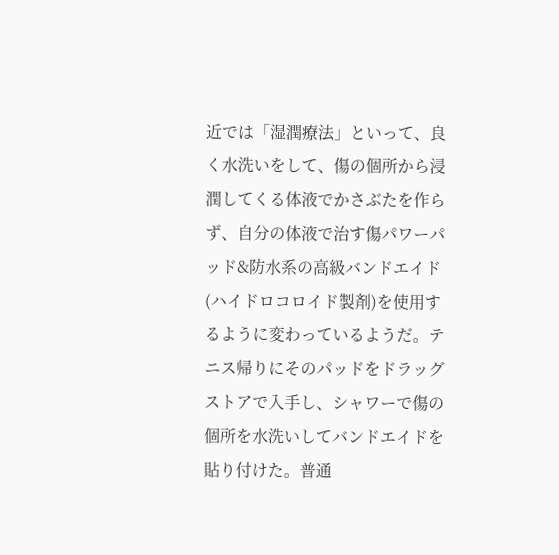近では「湿潤療法」といって、良く水洗いをして、傷の個所から浸潤してくる体液でかさぶたを作らず、自分の体液で治す傷パワーパッド&防水系の高級バンドエイド(ハイドロコロイド製剤)を使用するように変わっているようだ。テニス帰りにそのパッドをドラッグストアで入手し、シャワーで傷の個所を水洗いしてバンドエイドを貼り付けた。普通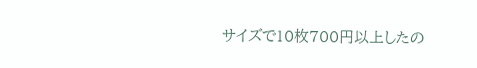サイズで10枚700円以上したの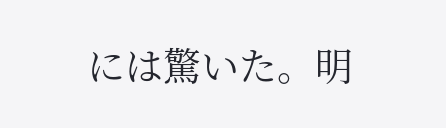には驚いた。明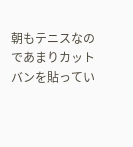朝もテニスなのであまりカットバンを貼ってい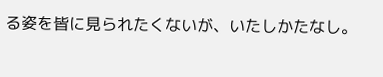る姿を皆に見られたくないが、いたしかたなし。